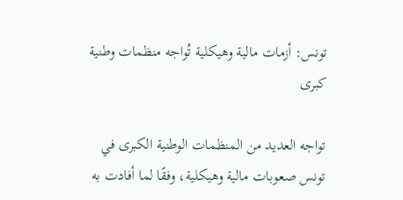تونس: أزمات مالية وهيكلية تُواجه منظمات وطنية كبرى

تواجه العديد من المنظمات الوطنية الكبرى في تونس صعوبات مالية وهيكلية، وفقًا لما أفادت به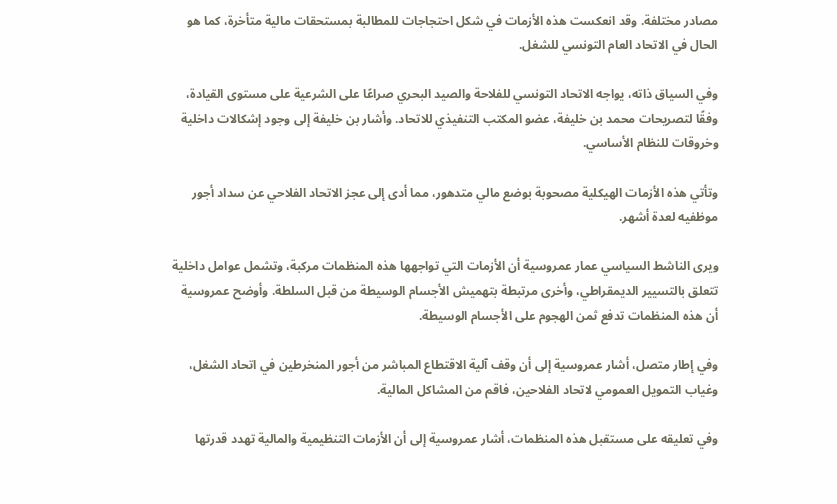مصادر مختلفة. وقد انعكست هذه الأزمات في شكل احتجاجات للمطالبة بمستحقات مالية متأخرة، كما هو الحال في الاتحاد العام التونسي للشغل.

وفي السياق ذاته، يواجه الاتحاد التونسي للفلاحة والصيد البحري صراعًا على الشرعية على مستوى القيادة، وفقًا لتصريحات محمد بن خليفة، عضو المكتب التنفيذي للاتحاد. وأشار بن خليفة إلى وجود إشكالات داخلية وخروقات للنظام الأساسي.

وتأتي هذه الأزمات الهيكلية مصحوبة بوضع مالي متدهور، مما أدى إلى عجز الاتحاد الفلاحي عن سداد أجور موظفيه لعدة أشهر.

ويرى الناشط السياسي عمار عمروسية أن الأزمات التي تواجهها هذه المنظمات مركبة، وتشمل عوامل داخلية تتعلق بالتسيير الديمقراطي، وأخرى مرتبطة بتهميش الأجسام الوسيطة من قبل السلطة. وأوضح عمروسية أن هذه المنظمات تدفع ثمن الهجوم على الأجسام الوسيطة.

وفي إطار متصل، أشار عمروسية إلى أن وقف آلية الاقتطاع المباشر من أجور المنخرطين في اتحاد الشغل، وغياب التمويل العمومي لاتحاد الفلاحين، فاقم من المشاكل المالية.

وفي تعليقه على مستقبل هذه المنظمات، أشار عمروسية إلى أن الأزمات التنظيمية والمالية تهدد قدرتها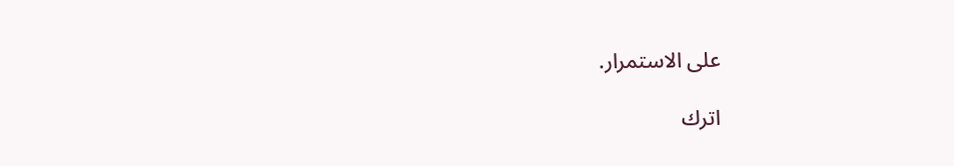على الاستمرار.

اترك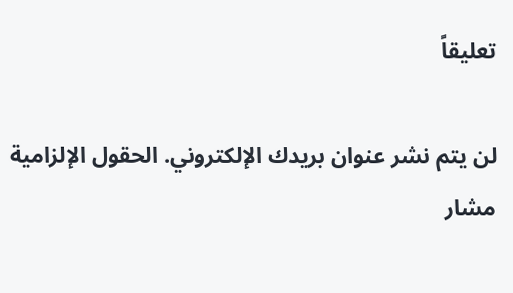تعليقاً

لن يتم نشر عنوان بريدك الإلكتروني. الحقول الإلزامية مشار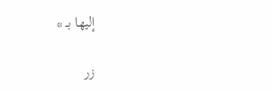إليها بـ *

زر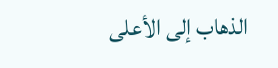الذهاب إلى الأعلى